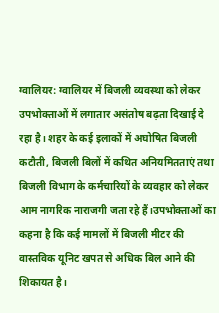ग्वालियर: ग्वालियर में बिजली व्यवस्था को लेकर उपभोक्ताओं में लगातार असंतोष बढ़ता दिखाई दे रहा है। शहर के कई इलाकों में अघोषित बिजली कटौती, बिजली बिलों में कथित अनियमितताएं तथा बिजली विभाग के कर्मचारियों के व्यवहार को लेकर आम नागरिक नाराजगी जता रहे हैं।उपभोक्ताओं का कहना है कि कई मामलों में बिजली मीटर की वास्तविक यूनिट खपत से अधिक बिल आने की शिकायत है।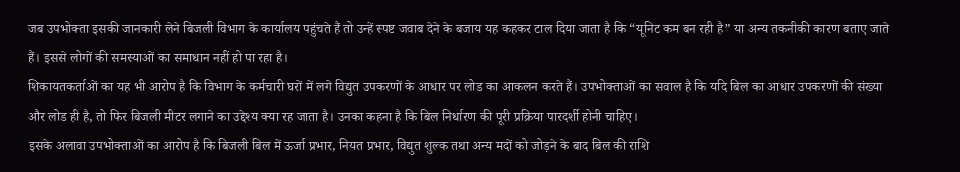जब उपभोक्ता इसकी जानकारी लेने बिजली विभाग के कार्यालय पहुंचते हैं तो उन्हें स्पष्ट जवाब देने के बजाय यह कहकर टाल दिया जाता है कि “यूनिट कम बन रही है” या अन्य तकनीकी कारण बताए जाते हैं। इससे लोगों की समस्याओं का समाधान नहीं हो पा रहा है।
शिकायतकर्ताओं का यह भी आरोप है कि विभाग के कर्मचारी घरों में लगे विद्युत उपकरणों के आधार पर लोड का आकलन करते हैं। उपभोक्ताओं का सवाल है कि यदि बिल का आधार उपकरणों की संख्या और लोड ही है, तो फिर बिजली मीटर लगाने का उद्देश्य क्या रह जाता है। उनका कहना है कि बिल निर्धारण की पूरी प्रक्रिया पारदर्शी होनी चाहिए।
इसके अलावा उपभोक्ताओं का आरोप है कि बिजली बिल में ऊर्जा प्रभार, नियत प्रभार, विद्युत शुल्क तथा अन्य मदों को जोड़ने के बाद बिल की राशि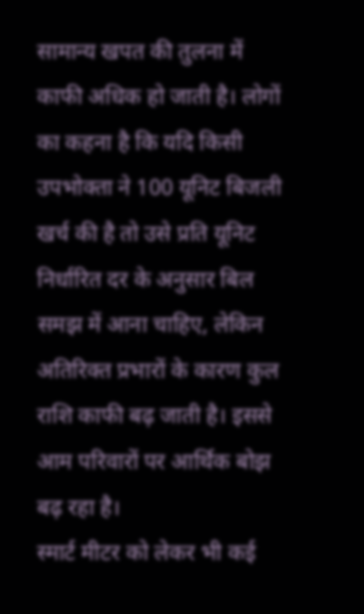सामान्य खपत की तुलना में काफी अधिक हो जाती है। लोगों का कहना है कि यदि किसी उपभोक्ता ने 100 यूनिट बिजली खर्च की है तो उसे प्रति यूनिट निर्धारित दर के अनुसार बिल समझ में आना चाहिए, लेकिन अतिरिक्त प्रभारों के कारण कुल राशि काफी बढ़ जाती है। इससे आम परिवारों पर आर्थिक बोझ बढ़ रहा है।
स्मार्ट मीटर को लेकर भी कई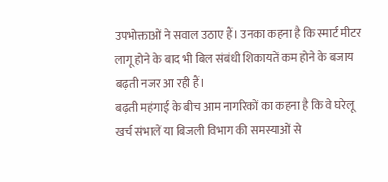उपभोक्ताओं ने सवाल उठाए हैं। उनका कहना है कि स्मार्ट मीटर लागू होने के बाद भी बिल संबंधी शिकायतें कम होने के बजाय बढ़ती नजर आ रही हैं।
बढ़ती महंगाई के बीच आम नागरिकों का कहना है कि वे घरेलू खर्च संभालें या बिजली विभाग की समस्याओं से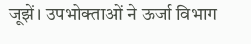जूझें। उपभोक्ताओं ने ऊर्जा विभाग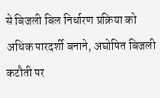से बिजली बिल निर्धारण प्रक्रिया को अधिक पारदर्शी बनाने, अघोषित बिजली कटौती पर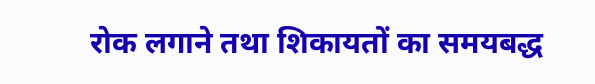रोक लगाने तथा शिकायतों का समयबद्ध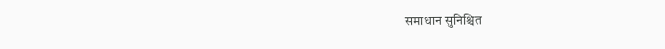समाधान सुनिश्चित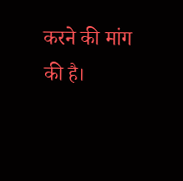करने की मांग की है।